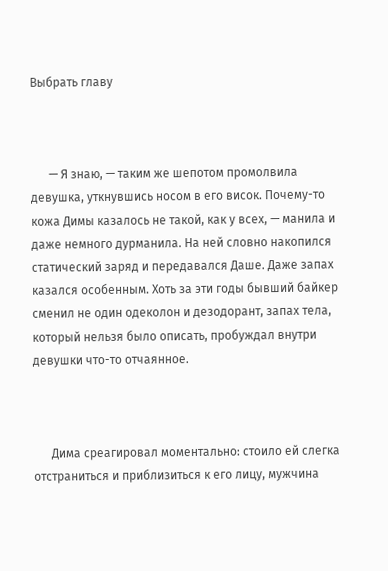Выбрать главу



      — Я знаю, — таким же шепотом промолвила девушка, уткнувшись носом в его висок. Почему-то кожа Димы казалось не такой, как у всех, — манила и даже немного дурманила. На ней словно накопился статический заряд и передавался Даше. Даже запах казался особенным. Хоть за эти годы бывший байкер сменил не один одеколон и дезодорант, запах тела, который нельзя было описать, пробуждал внутри девушки что-то отчаянное.



      Дима среагировал моментально: стоило ей слегка отстраниться и приблизиться к его лицу, мужчина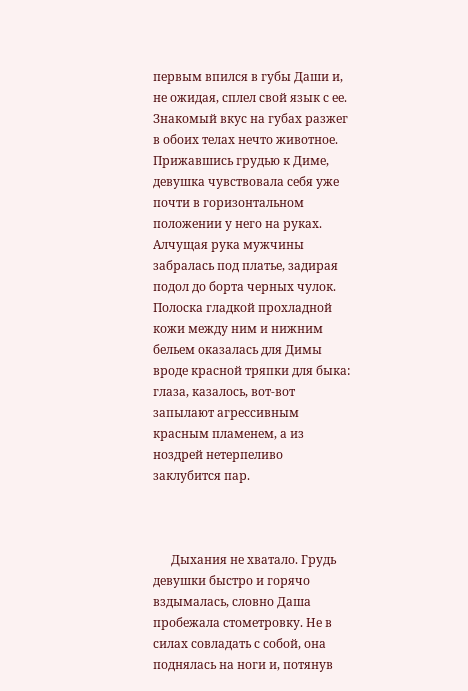первым впился в губы Даши и, не ожидая, сплел свой язык с ее. Знакомый вкус на губах разжег в обоих телах нечто животное. Прижавшись грудью к Диме, девушка чувствовала себя уже почти в горизонтальном положении у него на руках. Алчущая рука мужчины забралась под платье, задирая подол до борта черных чулок. Полоска гладкой прохладной кожи между ним и нижним бельем оказалась для Димы вроде красной тряпки для быка: глаза, казалось, вот-вот запылают агрессивным красным пламенем, а из ноздрей нетерпеливо заклубится пар.



      Дыхания не хватало. Грудь девушки быстро и горячо вздымалась, словно Даша пробежала стометровку. Не в силах совладать с собой, она поднялась на ноги и, потянув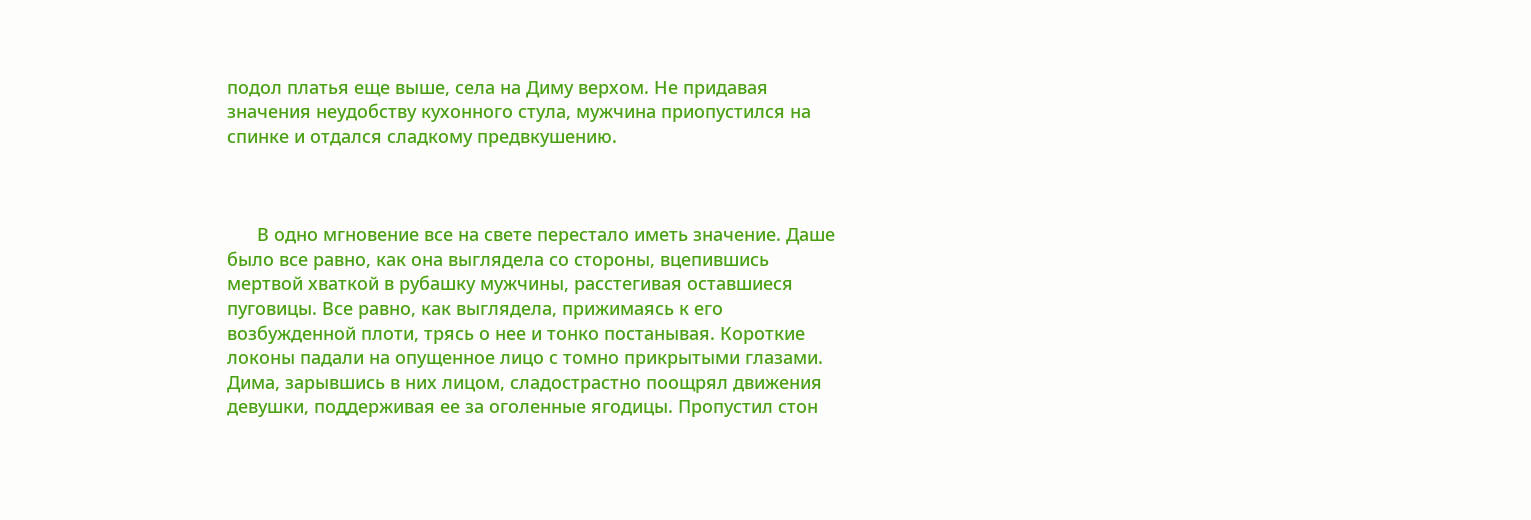подол платья еще выше, села на Диму верхом. Не придавая значения неудобству кухонного стула, мужчина приопустился на спинке и отдался сладкому предвкушению.



      В одно мгновение все на свете перестало иметь значение. Даше было все равно, как она выглядела со стороны, вцепившись мертвой хваткой в рубашку мужчины, расстегивая оставшиеся пуговицы. Все равно, как выглядела, прижимаясь к его возбужденной плоти, трясь о нее и тонко постанывая. Короткие локоны падали на опущенное лицо с томно прикрытыми глазами. Дима, зарывшись в них лицом, сладострастно поощрял движения девушки, поддерживая ее за оголенные ягодицы. Пропустил стон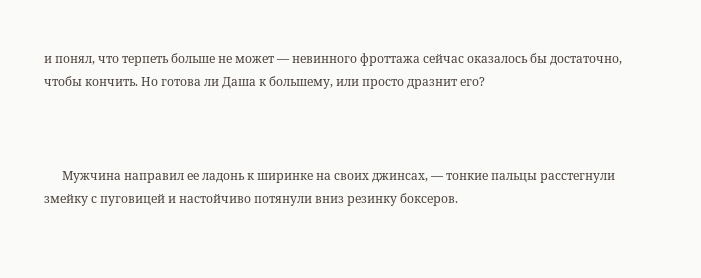и понял, что терпеть больше не может — невинного фроттажа сейчас оказалось бы достаточно, чтобы кончить. Но готова ли Даша к большему, или просто дразнит его?



      Мужчина направил ее ладонь к ширинке на своих джинсах, — тонкие пальцы расстегнули змейку с пуговицей и настойчиво потянули вниз резинку боксеров.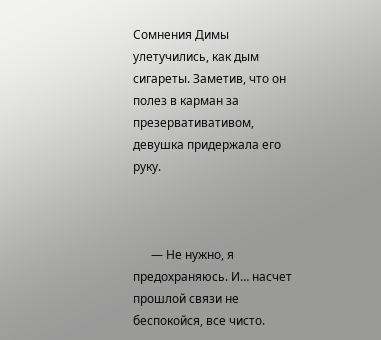Сомнения Димы улетучились, как дым сигареты. Заметив, что он полез в карман за презервативативом, девушка придержала его руку.



      — Не нужно, я предохраняюсь. И… насчет прошлой связи не беспокойся, все чисто.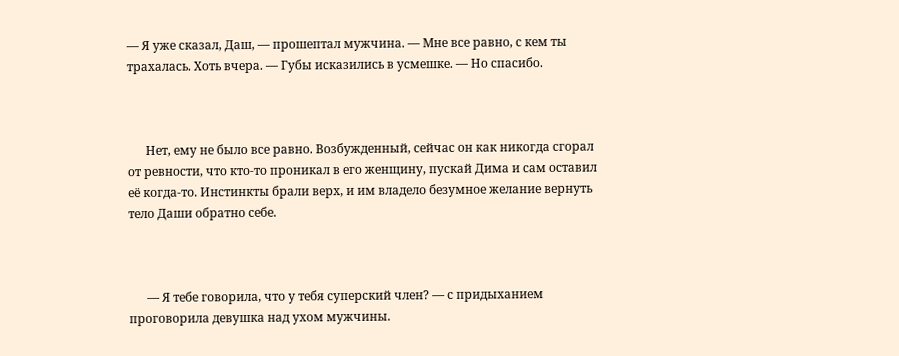— Я уже сказал, Даш, — прошептал мужчина. — Мне все равно, с кем ты трахалась. Хоть вчера. — Губы исказились в усмешке. — Но спасибо.



      Нет, ему не было все равно. Возбужденный, сейчас он как никогда сгорал от ревности, что кто-то проникал в его женщину, пускай Дима и сам оставил её когда-то. Инстинкты брали верх, и им владело безумное желание вернуть тело Даши обратно себе.



      — Я тебе говорила, что у тебя суперский член? — с придыханием проговорила девушка над ухом мужчины.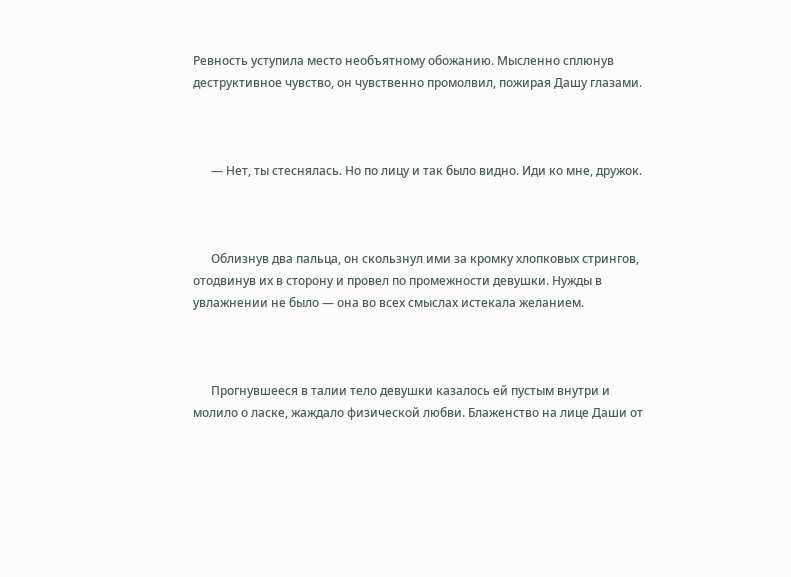Ревность уступила место необъятному обожанию. Мысленно сплюнув деструктивное чувство, он чувственно промолвил, пожирая Дашу глазами.



      — Нет, ты стеснялась. Но по лицу и так было видно. Иди ко мне, дружок.



      Облизнув два пальца, он скользнул ими за кромку хлопковых стрингов, отодвинув их в сторону и провел по промежности девушки. Нужды в увлажнении не было — она во всех смыслах истекала желанием.



      Прогнувшееся в талии тело девушки казалось ей пустым внутри и молило о ласке, жаждало физической любви. Блаженство на лице Даши от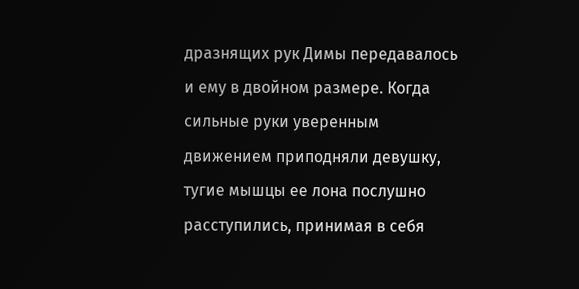дразнящих рук Димы передавалось и ему в двойном размере. Когда сильные руки уверенным движением приподняли девушку, тугие мышцы ее лона послушно расступились, принимая в себя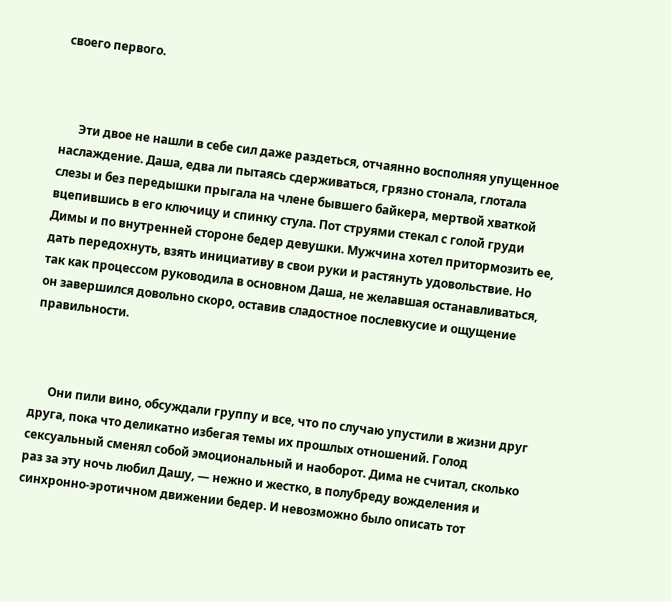своего первого.



      Эти двое не нашли в себе сил даже раздеться, отчаянно восполняя упущенное наслаждение. Даша, едва ли пытаясь сдерживаться, грязно стонала, глотала слезы и без передышки прыгала на члене бывшего байкера, мертвой хваткой вцепившись в его ключицу и спинку стула. Пот струями стекал с голой груди Димы и по внутренней стороне бедер девушки. Мужчина хотел притормозить ее, дать передохнуть, взять инициативу в свои руки и растянуть удовольствие. Но так как процессом руководила в основном Даша, не желавшая останавливаться, он завершился довольно скоро, оставив сладостное послевкусие и ощущение правильности.



      Они пили вино, обсуждали группу и все, что по случаю упустили в жизни друг друга, пока что деликатно избегая темы их прошлых отношений. Голод сексуальный сменял собой эмоциональный и наоборот. Дима не считал, сколько раз за эту ночь любил Дашу, — нежно и жестко, в полубреду вожделения и синхронно-эротичном движении бедер. И невозможно было описать тот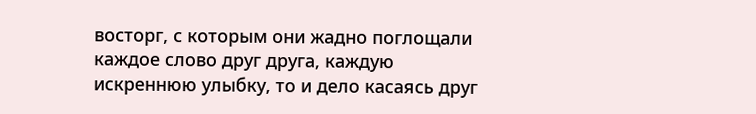восторг, с которым они жадно поглощали каждое слово друг друга, каждую искреннюю улыбку, то и дело касаясь друг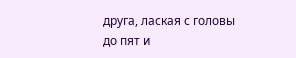друга, лаская с головы до пят и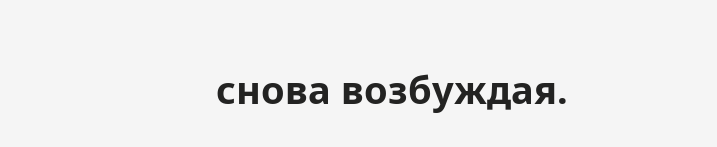снова возбуждая.